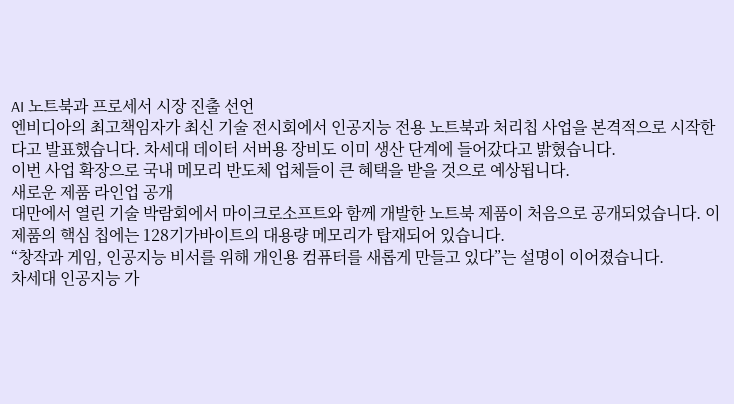AI 노트북과 프로세서 시장 진출 선언
엔비디아의 최고책임자가 최신 기술 전시회에서 인공지능 전용 노트북과 처리칩 사업을 본격적으로 시작한다고 발표했습니다. 차세대 데이터 서버용 장비도 이미 생산 단계에 들어갔다고 밝혔습니다.
이번 사업 확장으로 국내 메모리 반도체 업체들이 큰 혜택을 받을 것으로 예상됩니다.
새로운 제품 라인업 공개
대만에서 열린 기술 박람회에서 마이크로소프트와 함께 개발한 노트북 제품이 처음으로 공개되었습니다. 이 제품의 핵심 칩에는 128기가바이트의 대용량 메모리가 탑재되어 있습니다.
“창작과 게임, 인공지능 비서를 위해 개인용 컴퓨터를 새롭게 만들고 있다”는 설명이 이어졌습니다.
차세대 인공지능 가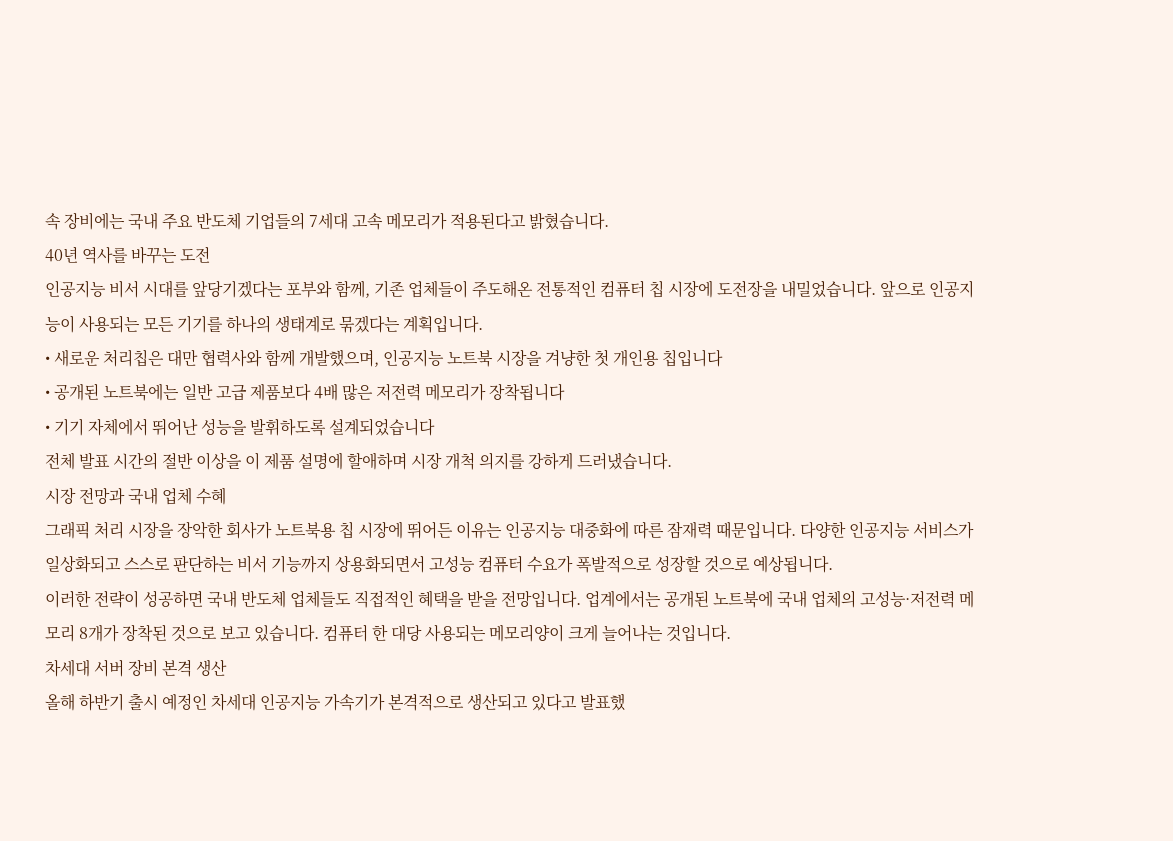속 장비에는 국내 주요 반도체 기업들의 7세대 고속 메모리가 적용된다고 밝혔습니다.
40년 역사를 바꾸는 도전
인공지능 비서 시대를 앞당기겠다는 포부와 함께, 기존 업체들이 주도해온 전통적인 컴퓨터 칩 시장에 도전장을 내밀었습니다. 앞으로 인공지능이 사용되는 모든 기기를 하나의 생태계로 묶겠다는 계획입니다.
• 새로운 처리칩은 대만 협력사와 함께 개발했으며, 인공지능 노트북 시장을 겨냥한 첫 개인용 칩입니다
• 공개된 노트북에는 일반 고급 제품보다 4배 많은 저전력 메모리가 장착됩니다
• 기기 자체에서 뛰어난 성능을 발휘하도록 설계되었습니다
전체 발표 시간의 절반 이상을 이 제품 설명에 할애하며 시장 개척 의지를 강하게 드러냈습니다.
시장 전망과 국내 업체 수혜
그래픽 처리 시장을 장악한 회사가 노트북용 칩 시장에 뛰어든 이유는 인공지능 대중화에 따른 잠재력 때문입니다. 다양한 인공지능 서비스가 일상화되고 스스로 판단하는 비서 기능까지 상용화되면서 고성능 컴퓨터 수요가 폭발적으로 성장할 것으로 예상됩니다.
이러한 전략이 성공하면 국내 반도체 업체들도 직접적인 혜택을 받을 전망입니다. 업계에서는 공개된 노트북에 국내 업체의 고성능·저전력 메모리 8개가 장착된 것으로 보고 있습니다. 컴퓨터 한 대당 사용되는 메모리양이 크게 늘어나는 것입니다.
차세대 서버 장비 본격 생산
올해 하반기 출시 예정인 차세대 인공지능 가속기가 본격적으로 생산되고 있다고 발표했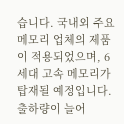습니다. 국내외 주요 메모리 업체의 제품이 적용되었으며, 6세대 고속 메모리가 탑재될 예정입니다.
출하량이 늘어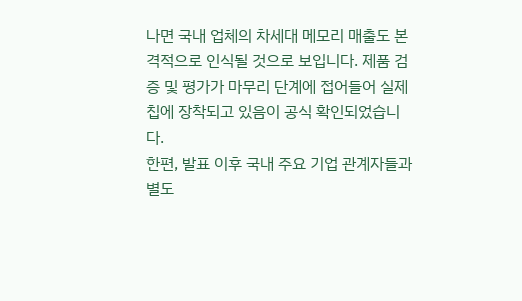나면 국내 업체의 차세대 메모리 매출도 본격적으로 인식될 것으로 보입니다. 제품 검증 및 평가가 마무리 단계에 접어들어 실제 칩에 장착되고 있음이 공식 확인되었습니다.
한편, 발표 이후 국내 주요 기업 관계자들과 별도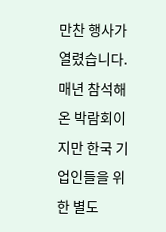만찬 행사가 열렸습니다. 매년 참석해온 박람회이지만 한국 기업인들을 위한 별도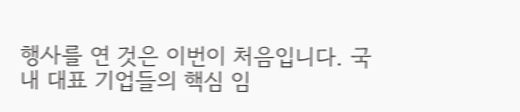행사를 연 것은 이번이 처음입니다. 국내 대표 기업들의 핵심 임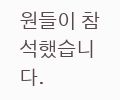원들이 참석했습니다.